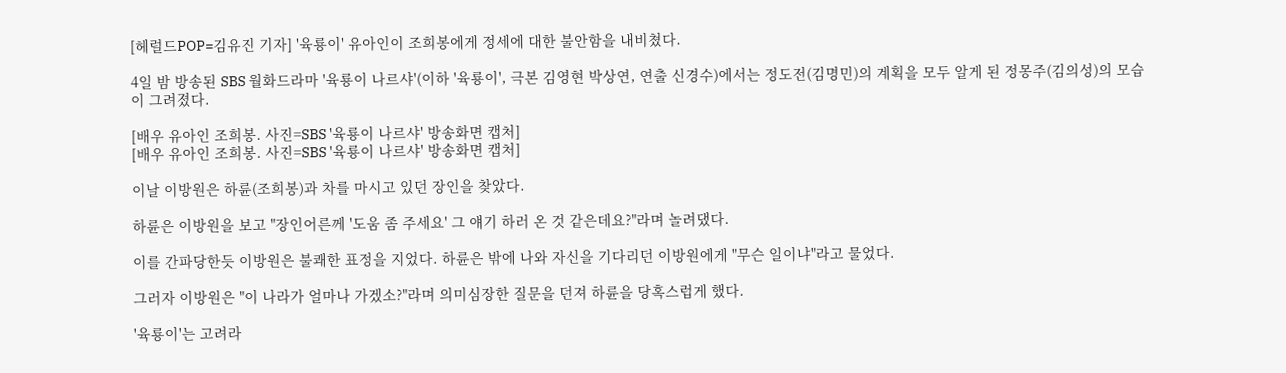[헤럴드POP=김유진 기자] '육룡이' 유아인이 조희봉에게 정세에 대한 불안함을 내비쳤다.

4일 밤 방송된 SBS 월화드라마 '육룡이 나르샤'(이하 '육룡이', 극본 김영현 박상연, 연출 신경수)에서는 정도전(김명민)의 계획을 모두 알게 된 정몽주(김의성)의 모습이 그려졌다.

[배우 유아인 조희봉. 사진=SBS '육룡이 나르샤' 방송화면 캡처]
[배우 유아인 조희봉. 사진=SBS '육룡이 나르샤' 방송화면 캡처]

이날 이방원은 하륜(조희봉)과 차를 마시고 있던 장인을 찾았다.

하륜은 이방원을 보고 "장인어른께 '도움 좀 주세요' 그 얘기 하러 온 것 같은데요?"라며 놀려댔다.

이를 간파당한듯 이방원은 불쾌한 표정을 지었다. 하륜은 밖에 나와 자신을 기다리던 이방원에게 "무슨 일이냐"라고 물었다.

그러자 이방원은 "이 나라가 얼마나 가겠소?"라며 의미심장한 질문을 던져 하륜을 당혹스럽게 했다.

'육룡이'는 고려라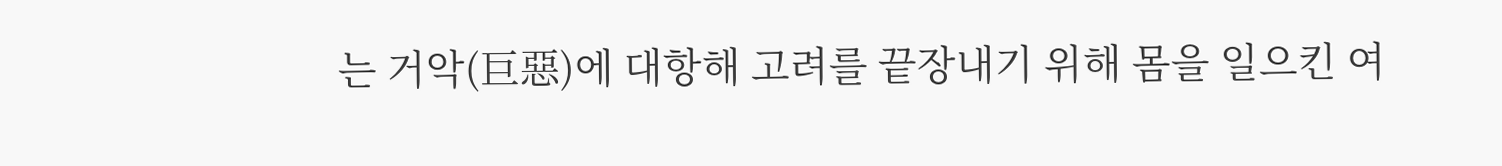는 거악(巨惡)에 대항해 고려를 끝장내기 위해 몸을 일으킨 여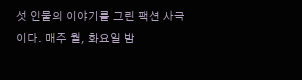섯 인물의 이야기를 그린 팩션 사극이다. 매주 월, 화요일 밤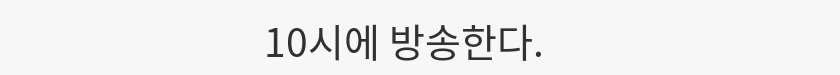10시에 방송한다.